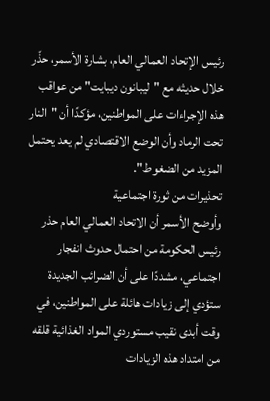رئيس الإتحاد العمالي العام، بشارة الأسمر، حذّر خلال حديثه مع "ليبانون ديبايت" من عواقب هذه الإجراءات على المواطنين، مؤكدًا أن "النار تحت الرماد وأن الوضع الاقتصادي لم يعد يحتمل المزيد من الضغوط".
تحذيرات من ثورة اجتماعية
وأوضح الأسمر أن الاتحاد العمالي العام حذر رئيس الحكومة من احتمال حدوث انفجار اجتماعي، مشددًا على أن الضرائب الجديدة ستؤدي إلى زيادات هائلة على المواطنين، في وقت أبدى نقيب مستوردي المواد الغذائية قلقه من امتداد هذه الزيادات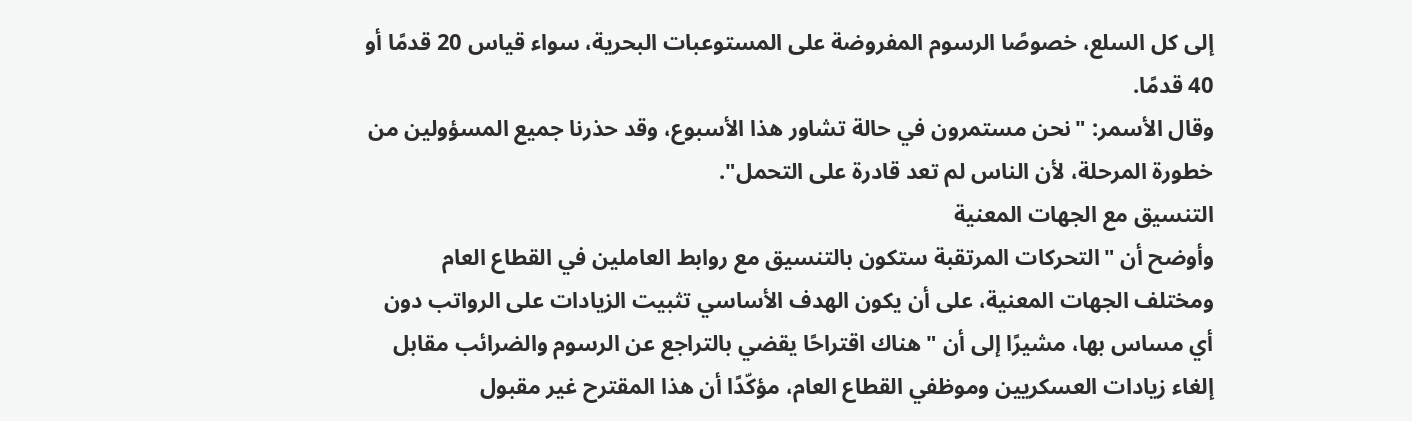إلى كل السلع، خصوصًا الرسوم المفروضة على المستوعبات البحرية، سواء قياس 20 قدمًا أو 40 قدمًا.
وقال الأسمر: "نحن مستمرون في حالة تشاور هذا الأسبوع، وقد حذرنا جميع المسؤولين من خطورة المرحلة، لأن الناس لم تعد قادرة على التحمل".
التنسيق مع الجهات المعنية
وأوضح أن "التحركات المرتقبة ستكون بالتنسيق مع روابط العاملين في القطاع العام ومختلف الجهات المعنية، على أن يكون الهدف الأساسي تثبيت الزيادات على الرواتب دون أي مساس بها، مشيرًا إلى أن "هناك اقتراحًا يقضي بالتراجع عن الرسوم والضرائب مقابل إلغاء زيادات العسكريين وموظفي القطاع العام، مؤكّدًا أن هذا المقترح غير مقبول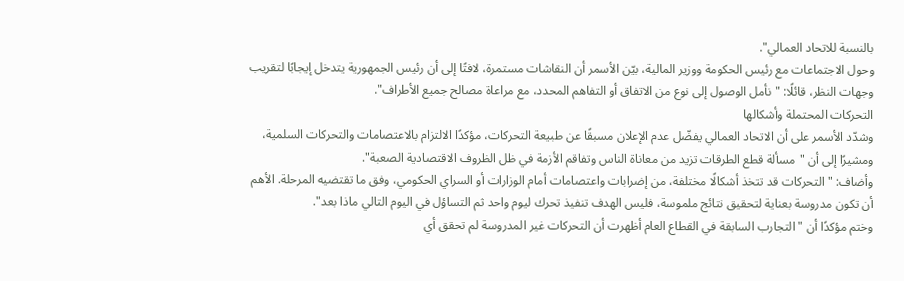بالنسبة للاتحاد العمالي".
وحول الاجتماعات مع رئيس الحكومة ووزير المالية، بيّن الأسمر أن النقاشات مستمرة، لافتًا إلى أن رئيس الجمهورية يتدخل إيجابًا لتقريب وجهات النظر، قائلًا: "نأمل الوصول إلى نوع من الاتفاق أو التفاهم المحدد، مع مراعاة مصالح جميع الأطراف".
التحركات المحتملة وأشكالها
وشدّد الأسمر على أن الاتحاد العمالي يفضّل عدم الإعلان مسبقًا عن طبيعة التحركات، مؤكدًا الالتزام بالاعتصامات والتحركات السلمية، ومشيرًا إلى أن "مسألة قطع الطرقات تزيد من معاناة الناس وتفاقم الأزمة في ظل الظروف الاقتصادية الصعبة".
وأضاف: "التحركات قد تتخذ أشكالًا مختلفة، من إضرابات واعتصامات أمام الوزارات أو السراي الحكومي، وفق ما تقتضيه المرحلة. الأهم أن تكون مدروسة بعناية لتحقيق نتائج ملموسة، فليس الهدف تنفيذ تحرك ليوم واحد ثم التساؤل في اليوم التالي ماذا بعد".
وختم مؤكدًا أن "التجارب السابقة في القطاع العام أظهرت أن التحركات غير المدروسة لم تحقق أي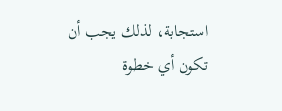استجابة، لذلك يجب أن تكون أي خطوة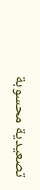تصعيدية محسوبة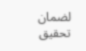لضمان تحقيق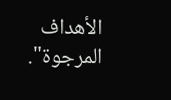الأهداف المرجوة".